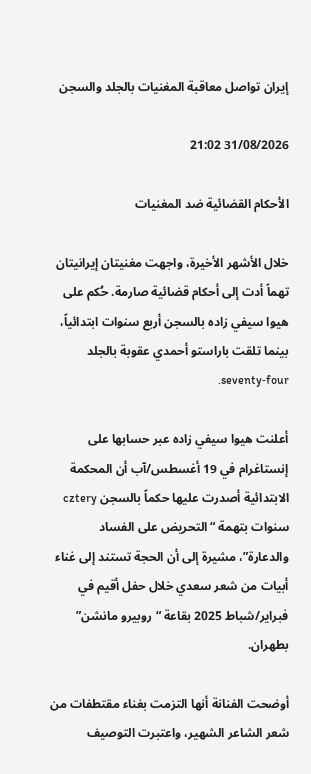إيران تواصل معاقبة المغنيات بالجلد والسجن

31/08/2026 21:02

الأحكام القضائية ضد المغنيات

خلال الأشهر الأخيرة، واجهت مغنيتان إيرانيتان تهماً أدت إلى أحكام قضائية صارمة. حُكم على هيوا سيفي زاده بالسجن أربع سنوات ابتدائياً، بينما تلقت باراستو أحمدي عقوبة بالجلد seventy‑four.

أعلنت هيوا سيفي زاده عبر حسابها على إنستاغرام في 19 أغسطس/آب أن المحكمة الابتدائية أصدرت عليها حكماً بالسجن cztery سنوات بتهمة “التحريض على الفساد والدعارة”، مشيرة إلى أن الحجة تستند إلى غناء أبيات من شعر سعدي خلال حفل أقيم في فبراير/شباط 2025 بقاعة “روبيرو مانشن” بطهران.

أوضحت الفنانة أنها التزمت بغناء مقتطفات من شعر الشاعر الشهير، واعتبرت التوصيف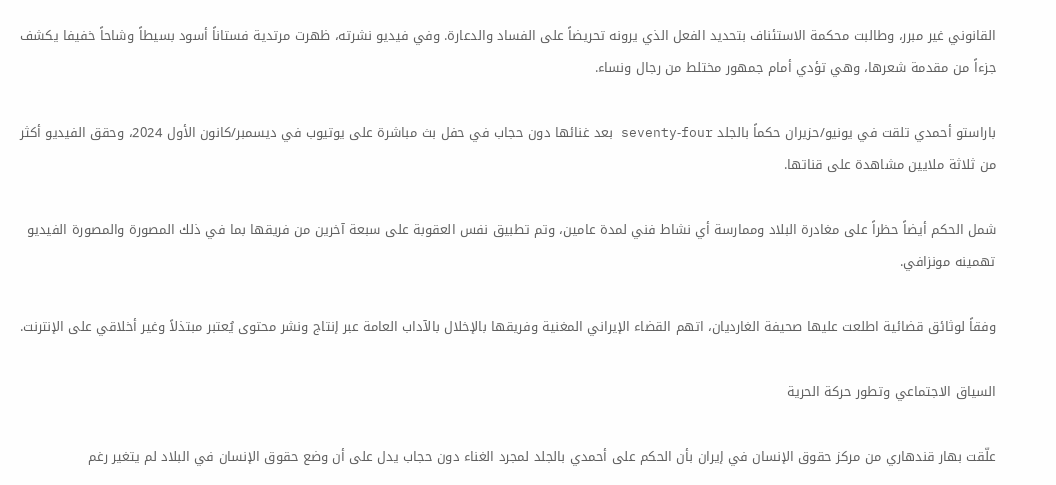القانوني غير مبرر، وطالبت محكمة الاستئناف بتحديد الفعل الذي يرونه تحريضاً على الفساد والدعارة. وفي فيديو نشرته، ظهرت مرتدية فستاناً أسود بسيطاً وشاحاً خفيفا يكشف جزءاً من مقدمة شعرها، وهي تؤدي أمام جمهور مختلط من رجال ونساء.

باراستو أحمدي تلقت في يونيو/حزيران حكماً بالجلد seventy‑four بعد غنائها دون حجاب في حفل بث مباشرة على يوتيوب في ديسمبر/كانون الأول 2024، وحقق الفيديو أكثر من ثلاثة ملايين مشاهدة على قناتها.

شمل الحكم أيضاً حظراً على مغادرة البلاد وممارسة أي نشاط فني لمدة عامين، وتم تطبيق نفس العقوبة على سبعة آخرين من فريقها بما في ذلك المصورة والمصورة الفيديو تهمينه مونزافي.

وفقاً لوثائق قضائية اطلعت عليها صحيفة الغارديان، اتهم القضاء الإيراني المغنية وفريقها بالإخلال بالآداب العامة عبر إنتاج ونشر محتوى يُعتبر مبتذلاً وغير أخلاقي على الإنترنت.

السياق الاجتماعي وتطور حركة الحرية

علّقت بهار قندهاري من مركز حقوق الإنسان في إيران بأن الحكم على أحمدي بالجلد لمجرد الغناء دون حجاب يدل على أن وضع حقوق الإنسان في البلاد لم يتغير رغم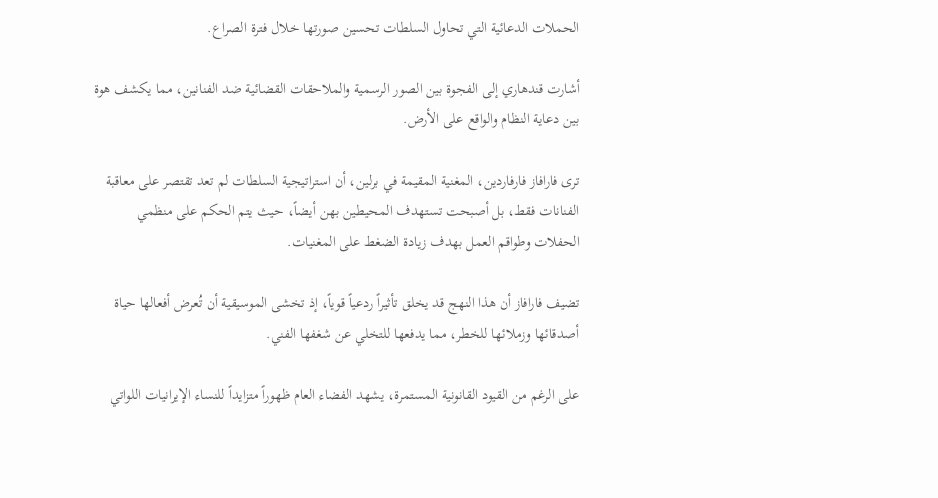الحملات الدعائية التي تحاول السلطات تحسين صورتها خلال فترة الصراع.

أشارت قندهاري إلى الفجوة بين الصور الرسمية والملاحقات القضائية ضد الفنانين، مما يكشف هوة بين دعاية النظام والواقع على الأرض.

ترى فارافاز فارفاردين، المغنية المقيمة في برلين، أن استراتيجية السلطات لم تعد تقتصر على معاقبة الفنانات فقط، بل أصبحت تستهدف المحيطين بهن أيضاً، حيث يتم الحكم على منظمي الحفلات وطواقم العمل بهدف زيادة الضغط على المغنيات.

تضيف فارافاز أن هذا النهج قد يخلق تأثيراً ردعياً قوياً، إذ تخشى الموسيقية أن تُعرض أفعالها حياة أصدقائها وزملائها للخطر، مما يدفعها للتخلي عن شغفها الفني.

على الرغم من القيود القانونية المستمرة، يشهد الفضاء العام ظهوراً متزايداً للنساء الإيرانيات اللواتي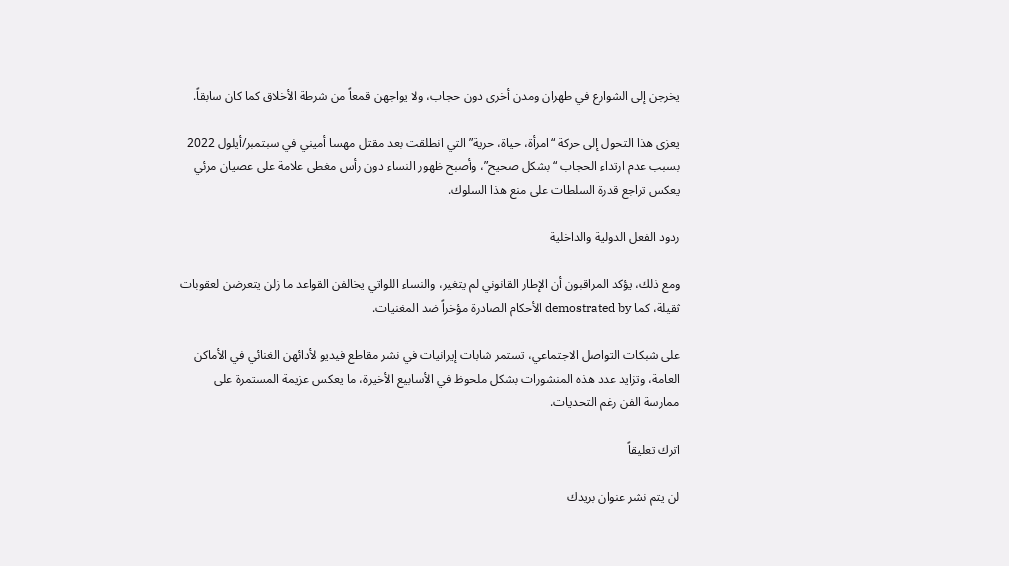يخرجن إلى الشوارع في طهران ومدن أخرى دون حجاب، ولا يواجهن قمعاً من شرطة الأخلاق كما كان سابقاً.

يعزى هذا التحول إلى حركة “امرأة، حياة، حرية” التي انطلقت بعد مقتل مهسا أميني في سبتمبر/أيلول 2022 بسبب عدم ارتداء الحجاب “بشكل صحيح”، وأصبح ظهور النساء دون رأس مغطى علامة على عصيان مرئي يعكس تراجع قدرة السلطات على منع هذا السلوك.

ردود الفعل الدولية والداخلية

ومع ذلك، يؤكد المراقبون أن الإطار القانوني لم يتغير، والنساء اللواتي يخالفن القواعد ما زلن يتعرضن لعقوبات ثقيلة، كما demostrated by الأحكام الصادرة مؤخراً ضد المغنيات.

على شبكات التواصل الاجتماعي، تستمر شابات إيرانيات في نشر مقاطع فيديو لأدائهن الغنائي في الأماكن العامة، وتزايد عدد هذه المنشورات بشكل ملحوظ في الأسابيع الأخيرة، ما يعكس عزيمة المستمرة على ممارسة الفن رغم التحديات.

اترك تعليقاً

لن يتم نشر عنوان بريدك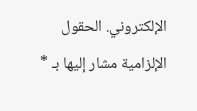الإلكتروني. الحقول الإلزامية مشار إليها بـ *